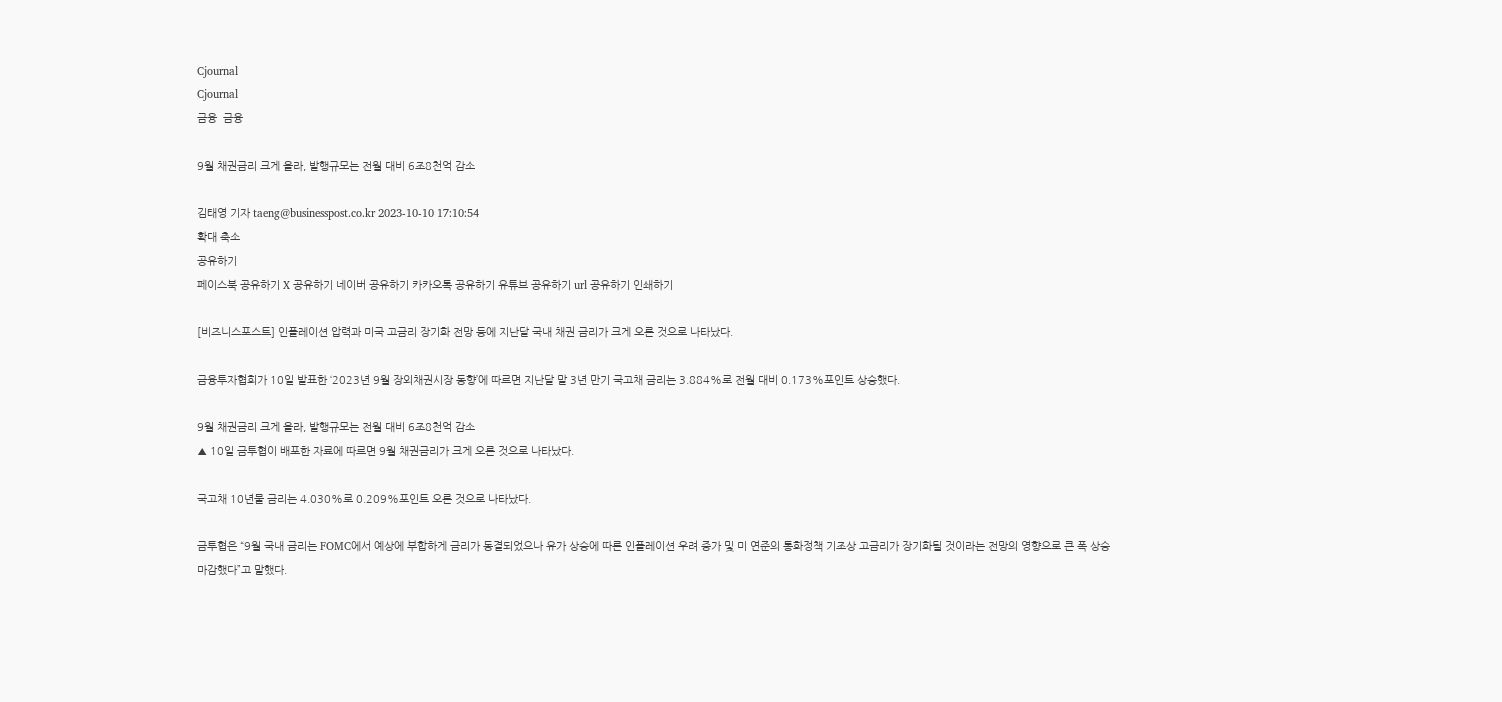Cjournal
Cjournal
금융  금융

9월 채권금리 크게 올라, 발행규모는 전월 대비 6조8천억 감소

김태영 기자 taeng@businesspost.co.kr 2023-10-10 17:10:54
확대 축소
공유하기
페이스북 공유하기 X 공유하기 네이버 공유하기 카카오톡 공유하기 유튜브 공유하기 url 공유하기 인쇄하기

[비즈니스포스트] 인플레이션 압력과 미국 고금리 장기화 전망 등에 지난달 국내 채권 금리가 크게 오른 것으로 나타났다.

금융투자협회가 10일 발표한 ‘2023년 9월 장외채권시장 동향’에 따르면 지난달 말 3년 만기 국고채 금리는 3.884%로 전월 대비 0.173%포인트 상승했다.

9월 채권금리 크게 올라, 발행규모는 전월 대비 6조8천억 감소
▲ 10일 금투협이 배포한 자료에 따르면 9월 채권금리가 크게 오른 것으로 나타났다.

국고채 10년물 금리는 4.030%로 0.209%포인트 오른 것으로 나타났다.

금투협은 “9월 국내 금리는 FOMC에서 예상에 부합하게 금리가 동결되었으나 유가 상승에 따른 인플레이션 우려 증가 및 미 연준의 통화정책 기조상 고금리가 장기화될 것이라는 전망의 영향으로 큰 폭 상승 마감했다”고 말했다.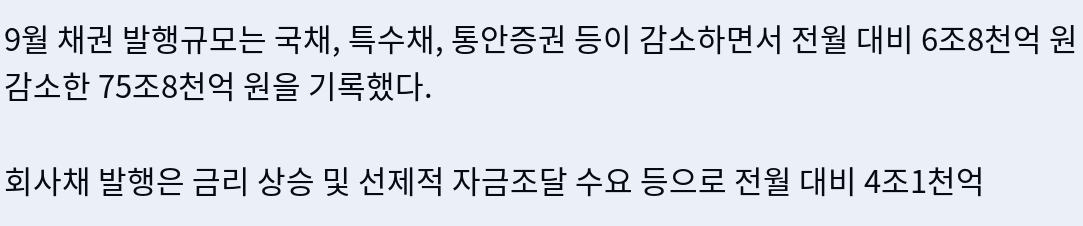9월 채권 발행규모는 국채, 특수채, 통안증권 등이 감소하면서 전월 대비 6조8천억 원 감소한 75조8천억 원을 기록했다.

회사채 발행은 금리 상승 및 선제적 자금조달 수요 등으로 전월 대비 4조1천억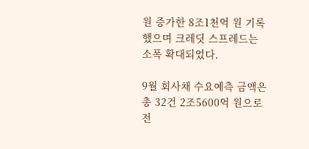원 증가한 8조1천억 원 기록했으며 크레딧 스프레드는 소폭 확대되었다.

9월 회사채 수요예측 금액은 총 32건 2조5600억 원으로 전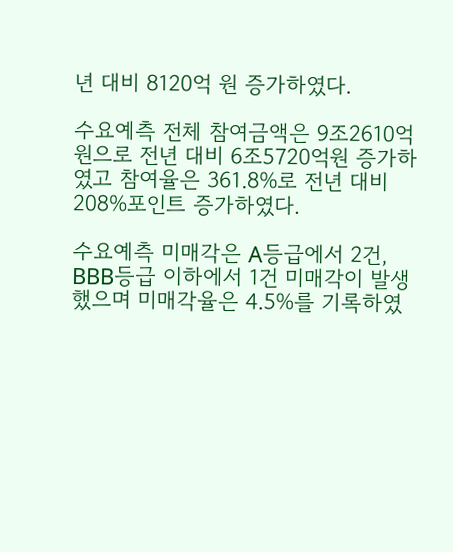년 대비 8120억 원 증가하였다.

수요예측 전체 참여금액은 9조2610억 원으로 전년 대비 6조5720억원 증가하였고 참여율은 361.8%로 전년 대비 208%포인트 증가하였다.

수요예측 미매각은 A등급에서 2건, BBB등급 이하에서 1건 미매각이 발생했으며 미매각율은 4.5%를 기록하였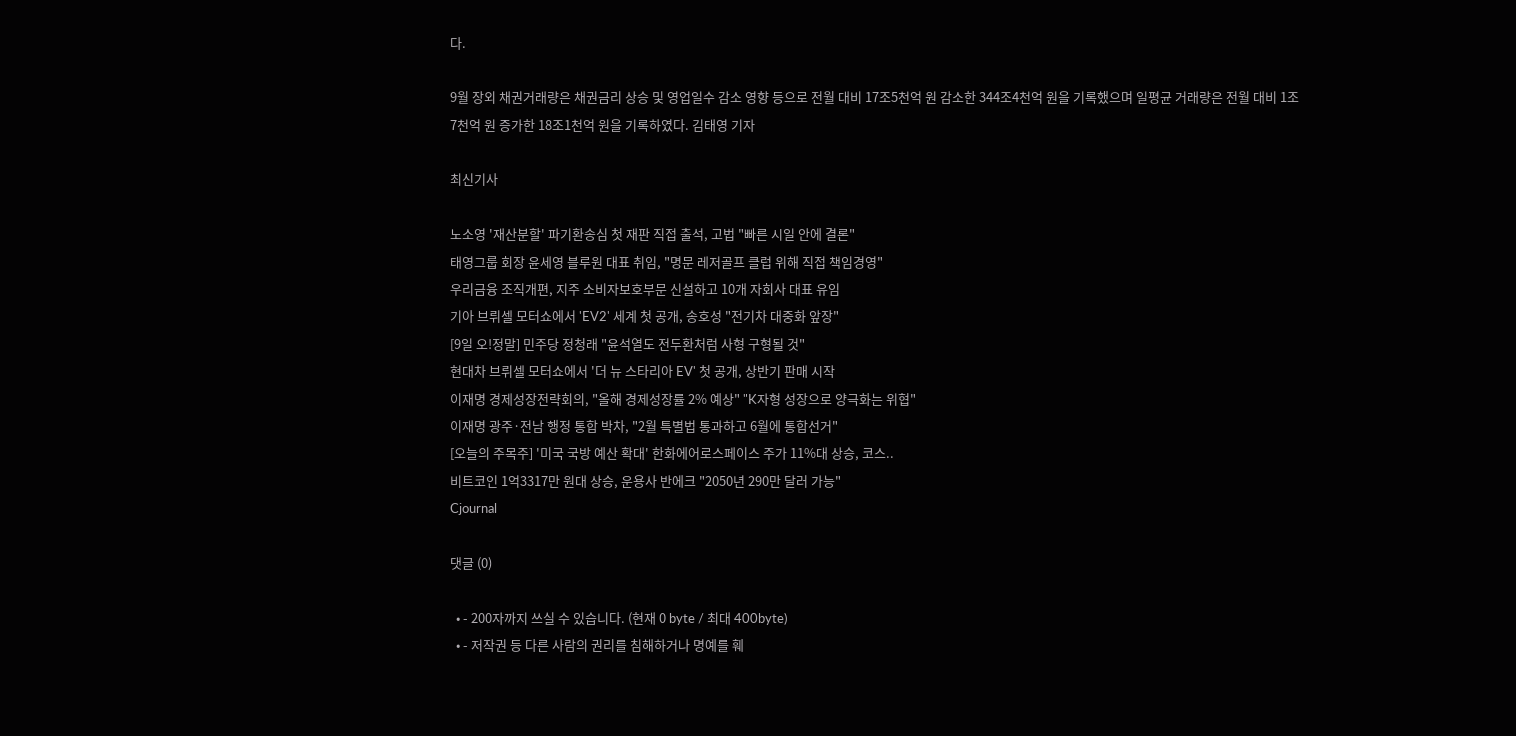다.

9월 장외 채권거래량은 채권금리 상승 및 영업일수 감소 영향 등으로 전월 대비 17조5천억 원 감소한 344조4천억 원을 기록했으며 일평균 거래량은 전월 대비 1조7천억 원 증가한 18조1천억 원을 기록하였다. 김태영 기자

최신기사

노소영 '재산분할' 파기환송심 첫 재판 직접 출석, 고법 "빠른 시일 안에 결론"
태영그룹 회장 윤세영 블루원 대표 취임, "명문 레저골프 클럽 위해 직접 책임경영"
우리금융 조직개편, 지주 소비자보호부문 신설하고 10개 자회사 대표 유임
기아 브뤼셀 모터쇼에서 'EV2' 세계 첫 공개, 송호성 "전기차 대중화 앞장"
[9일 오!정말] 민주당 정청래 "윤석열도 전두환처럼 사형 구형될 것"
현대차 브뤼셀 모터쇼에서 '더 뉴 스타리아 EV' 첫 공개, 상반기 판매 시작
이재명 경제성장전략회의, "올해 경제성장률 2% 예상" "K자형 성장으로 양극화는 위협"
이재명 광주·전남 행정 통합 박차, "2월 특별법 통과하고 6월에 통합선거"
[오늘의 주목주] '미국 국방 예산 확대' 한화에어로스페이스 주가 11%대 상승, 코스..
비트코인 1억3317만 원대 상승, 운용사 반에크 "2050년 290만 달러 가능"
Cjournal

댓글 (0)

  • - 200자까지 쓰실 수 있습니다. (현재 0 byte / 최대 400byte)
  • - 저작권 등 다른 사람의 권리를 침해하거나 명예를 훼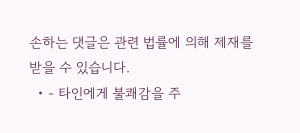손하는 댓글은 관련 법률에 의해 제재를 받을 수 있습니다.
  • - 타인에게 불쾌감을 주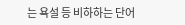는 욕설 등 비하하는 단어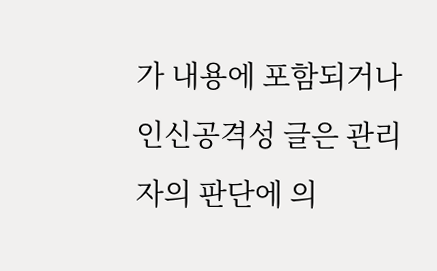가 내용에 포함되거나 인신공격성 글은 관리자의 판단에 의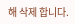해 삭제 합니다.